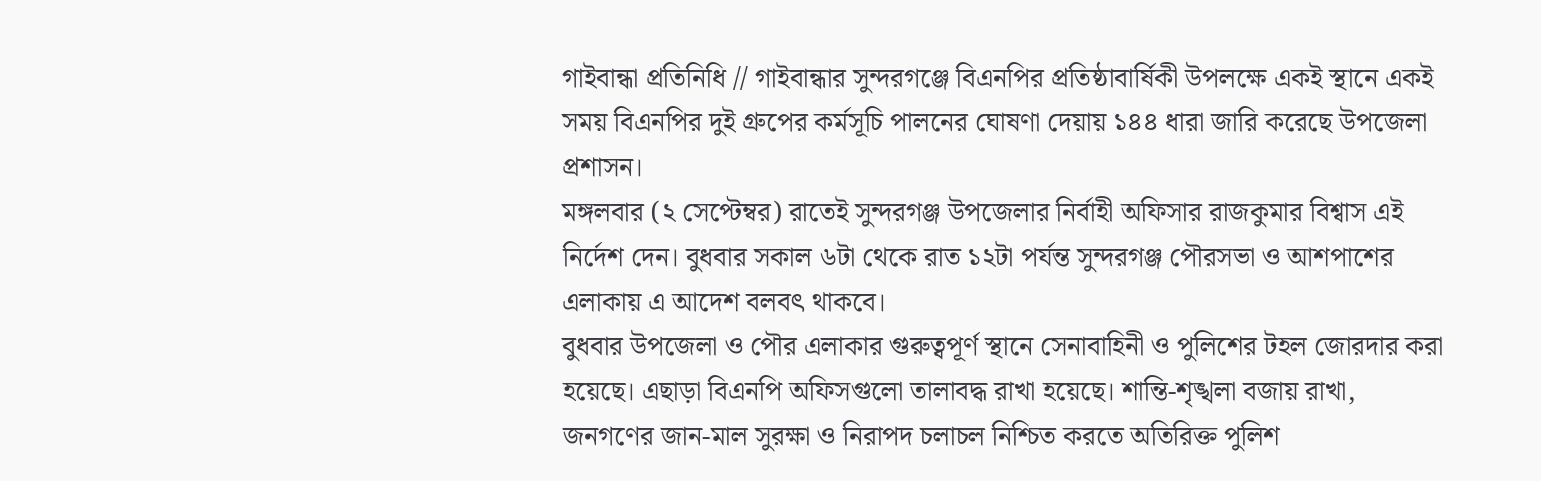গাইবান্ধা প্রতিনিধি // গাইবান্ধার সুন্দরগঞ্জে বিএনপির প্রতিষ্ঠাবার্ষিকী উপলক্ষে একই স্থানে একই সময় বিএনপির দুই গ্রুপের কর্মসূচি পালনের ঘোষণা দেয়ায় ১৪৪ ধারা জারি করেছে উপজেলা প্রশাসন।
মঙ্গলবার (২ সেপ্টেম্বর) রাতেই সুন্দরগঞ্জ উপজেলার নির্বাহী অফিসার রাজকুমার বিশ্বাস এই নির্দেশ দেন। বুধবার সকাল ৬টা থেকে রাত ১২টা পর্যন্ত সুন্দরগঞ্জ পৌরসভা ও আশপাশের এলাকায় এ আদেশ বলবৎ থাকবে।
বুধবার উপজেলা ও পৌর এলাকার গুরুত্বপূর্ণ স্থানে সেনাবাহিনী ও পুলিশের টহল জোরদার করা হয়েছে। এছাড়া বিএনপি অফিসগুলো তালাবদ্ধ রাখা হয়েছে। শান্তি-শৃঙ্খলা বজায় রাখা, জনগণের জান-মাল সুরক্ষা ও নিরাপদ চলাচল নিশ্চিত করতে অতিরিক্ত পুলিশ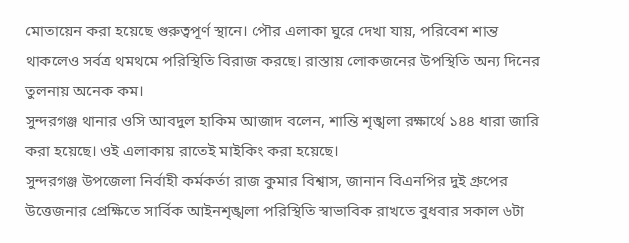মোতায়েন করা হয়েছে গুরুত্বপূর্ণ স্থানে। পৌর এলাকা ঘুরে দেখা যায়, পরিবেশ শান্ত থাকলেও সর্বত্র থমথমে পরিস্থিতি বিরাজ করছে। রাস্তায় লোকজনের উপস্থিতি অন্য দিনের তুলনায় অনেক কম।
সুন্দরগঞ্জ থানার ওসি আবদুল হাকিম আজাদ বলেন, শান্তি শৃঙ্খলা রক্ষার্থে ১৪৪ ধারা জারি করা হয়েছে। ওই এলাকায় রাতেই মাইকিং করা হয়েছে।
সুন্দরগঞ্জ উপজেলা নির্বাহী কর্মকর্তা রাজ কুমার বিশ্বাস, জানান বিএনপির দুই গ্রুপের উত্তেজনার প্রেক্ষিতে সার্বিক আইনশৃঙ্খলা পরিস্থিতি স্বাভাবিক রাখতে বুধবার সকাল ৬টা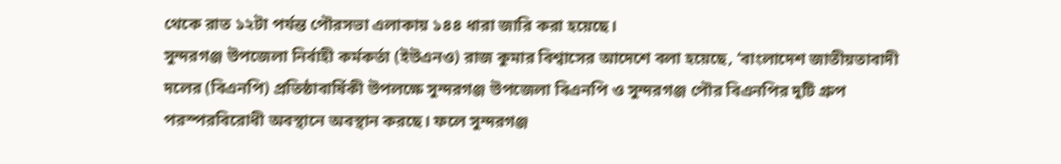থেকে রাত ১২টা পর্যন্ত পৌরসভা এলাকায় ১৪৪ ধারা জারি করা হয়েছে।
সুন্দরগঞ্জ উপজেলা নির্বাহী কর্মকর্তা (ইউএনও) রাজ কুমার বিশ্বাসের আদেশে বলা হয়েছে, ‘বাংলাদেশ জাতীয়তাবাদী দলের (বিএনপি) প্রতিষ্ঠাবার্ষিকী উপলক্ষে সুন্দরগঞ্জ উপজেলা বিএনপি ও সুন্দরগঞ্জ পৌর বিএনপির দুটি গ্রুপ পরস্পরবিরোধী অবস্থানে অবস্থান করছে। ফলে সুন্দরগঞ্জ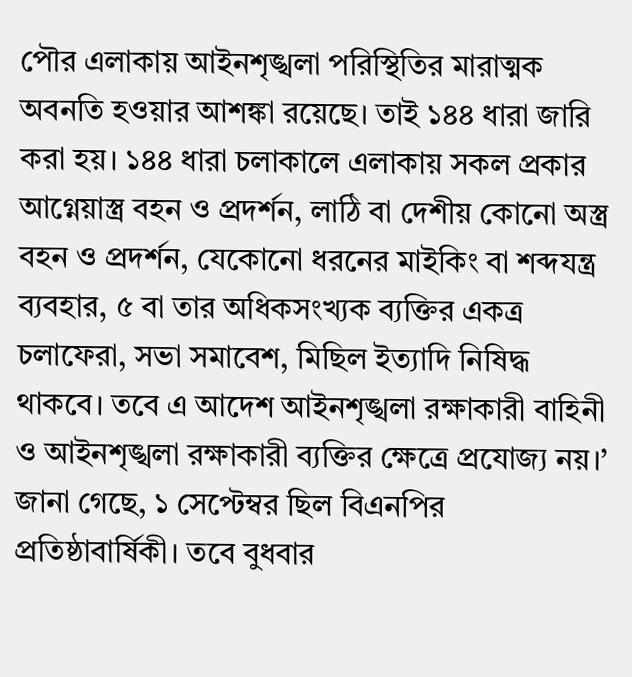পৌর এলাকায় আইনশৃঙ্খলা পরিস্থিতির মারাত্মক অবনতি হওয়ার আশঙ্কা রয়েছে। তাই ১৪৪ ধারা জারি করা হয়। ১৪৪ ধারা চলাকালে এলাকায় সকল প্রকার আগ্নেয়াস্ত্র বহন ও প্রদর্শন, লাঠি বা দেশীয় কোনো অস্ত্র বহন ও প্রদর্শন, যেকোনো ধরনের মাইকিং বা শব্দযন্ত্র ব্যবহার, ৫ বা তার অধিকসংখ্যক ব্যক্তির একত্র চলাফেরা, সভা সমাবেশ, মিছিল ইত্যাদি নিষিদ্ধ থাকবে। তবে এ আদেশ আইনশৃঙ্খলা রক্ষাকারী বাহিনী ও আইনশৃঙ্খলা রক্ষাকারী ব্যক্তির ক্ষেত্রে প্রযোজ্য নয়।’
জানা গেছে, ১ সেপ্টেম্বর ছিল বিএনপির প্রতিষ্ঠাবার্ষিকী। তবে বুধবার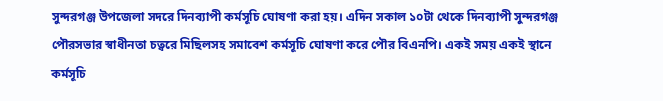সুন্দরগঞ্জ উপজেলা সদরে দিনব্যাপী কর্মসূচি ঘোষণা করা হয়। এদিন সকাল ১০টা থেকে দিনব্যাপী সুন্দরগঞ্জ পৌরসভার স্বাধীনতা চত্বরে মিছিলসহ সমাবেশ কর্মসূচি ঘোষণা করে পৌর বিএনপি। একই সময় একই স্থানে কর্মসূচি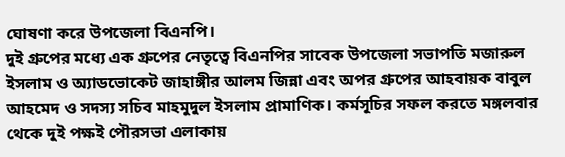ঘোষণা করে উপজেলা বিএনপি।
দুই গ্রুপের মধ্যে এক গ্রুপের নেতৃত্বে বিএনপির সাবেক উপজেলা সভাপতি মজারুল ইসলাম ও অ্যাডভোকেট জাহাঙ্গীর আলম জিন্না এবং অপর গ্রুপের আহবায়ক বাবুল আহমেদ ও সদস্য সচিব মাহমুদুল ইসলাম প্রামাণিক। কর্মসূচির সফল করতে মঙ্গলবার থেকে দুই পক্ষই পৌরসভা এলাকায়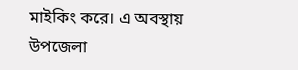মাইকিং করে। এ অবস্থায় উপজেলা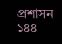প্রশাসন ১৪৪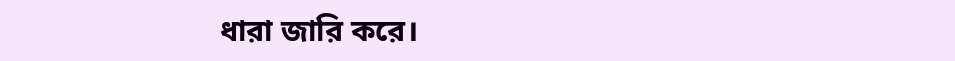ধারা জারি করে।